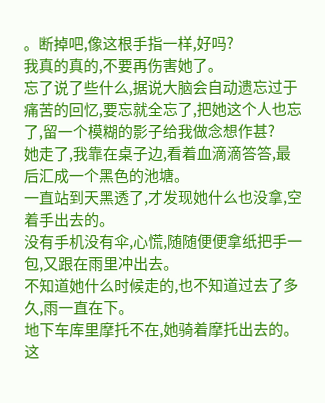。断掉吧,像这根手指一样,好吗?
我真的真的,不要再伤害她了。
忘了说了些什么,据说大脑会自动遗忘过于痛苦的回忆,要忘就全忘了,把她这个人也忘了,留一个模糊的影子给我做念想作甚?
她走了,我靠在桌子边,看着血滴滴答答,最后汇成一个黑色的池塘。
一直站到天黑透了,才发现她什么也没拿,空着手出去的。
没有手机没有伞,心慌,随随便便拿纸把手一包,又跟在雨里冲出去。
不知道她什么时候走的,也不知道过去了多久,雨一直在下。
地下车库里摩托不在,她骑着摩托出去的。
这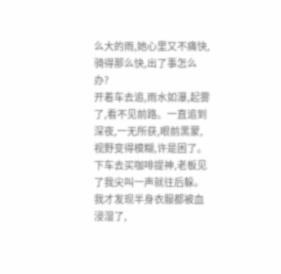么大的雨,她心里又不痛快,骑得那么快,出了事怎么办?
开着车去追,雨水如瀑,起雾了,看不见前路。一直追到深夜,一无所获,眼前黑蒙,视野变得模糊,许是困了。
下车去买咖啡提神,老板见了我尖叫一声就往后躲。
我才发现半身衣服都被血浸湿了,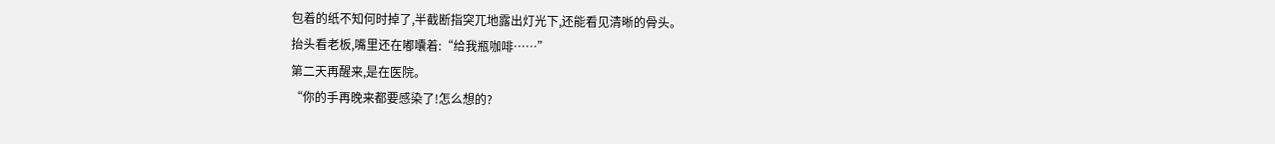包着的纸不知何时掉了,半截断指突兀地露出灯光下,还能看见清晰的骨头。
抬头看老板,嘴里还在嘟囔着:“给我瓶咖啡……”
第二天再醒来,是在医院。
“你的手再晚来都要感染了!怎么想的?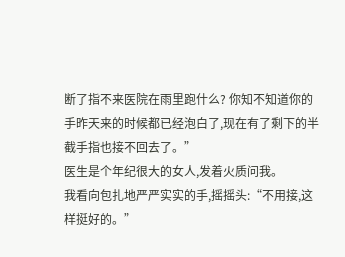断了指不来医院在雨里跑什么? 你知不知道你的手昨天来的时候都已经泡白了,现在有了剩下的半截手指也接不回去了。”
医生是个年纪很大的女人,发着火质问我。
我看向包扎地严严实实的手,摇摇头:“不用接,这样挺好的。”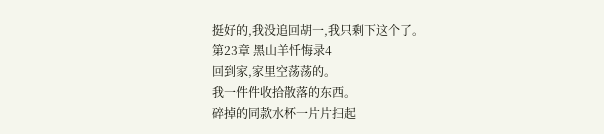挺好的,我没追回胡一,我只剩下这个了。
第23章 黑山羊忏悔录4
回到家,家里空荡荡的。
我一件件收拾散落的东西。
碎掉的同款水杯一片片扫起